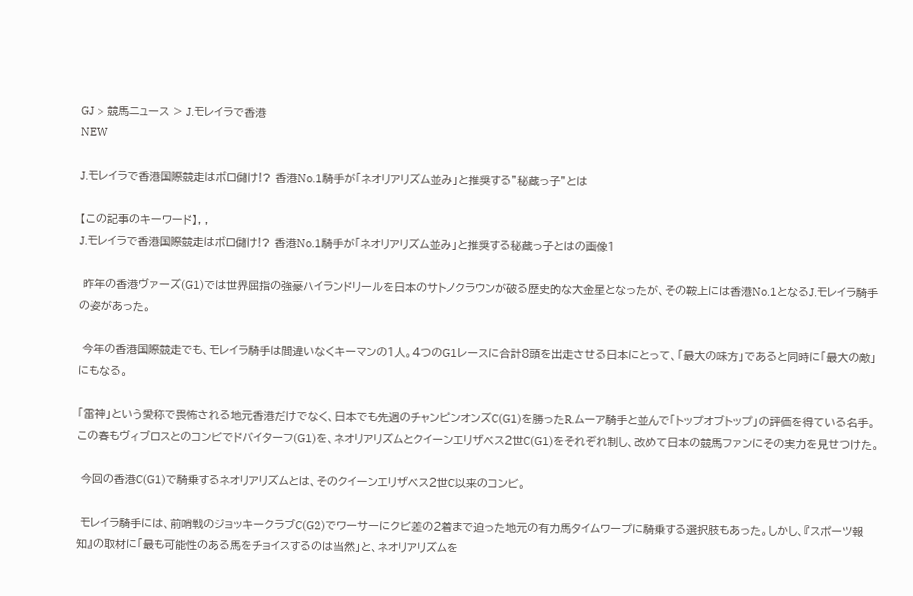GJ > 競馬ニュース > J.モレイラで香港
NEW

J.モレイラで香港国際競走はボロ儲け!? 香港No.1騎手が「ネオリアリズム並み」と推奨する”秘蔵っ子”とは

【この記事のキーワード】, ,
J.モレイラで香港国際競走はボロ儲け!? 香港No.1騎手が「ネオリアリズム並み」と推奨する秘蔵っ子とはの画像1

 昨年の香港ヴァーズ(G1)では世界屈指の強豪ハイランドリールを日本のサトノクラウンが破る歴史的な大金星となったが、その鞍上には香港No.1となるJ.モレイラ騎手の姿があった。

 今年の香港国際競走でも、モレイラ騎手は間違いなくキーマンの1人。4つのG1レースに合計8頭を出走させる日本にとって、「最大の味方」であると同時に「最大の敵」にもなる。

「雷神」という愛称で畏怖される地元香港だけでなく、日本でも先週のチャンピンオンズC(G1)を勝ったR.ムーア騎手と並んで「トップオブトップ」の評価を得ている名手。この春もヴィブロスとのコンビでドバイターフ(G1)を、ネオリアリズムとクイーンエリザベス2世C(G1)をそれぞれ制し、改めて日本の競馬ファンにその実力を見せつけた。

 今回の香港C(G1)で騎乗するネオリアリズムとは、そのクイーンエリザベス2世C以来のコンビ。

 モレイラ騎手には、前哨戦のジョッキークラブC(G2)でワーサーにクビ差の2着まで迫った地元の有力馬タイムワープに騎乗する選択肢もあった。しかし、『スポーツ報知』の取材に「最も可能性のある馬をチョイスするのは当然」と、ネオリアリズムを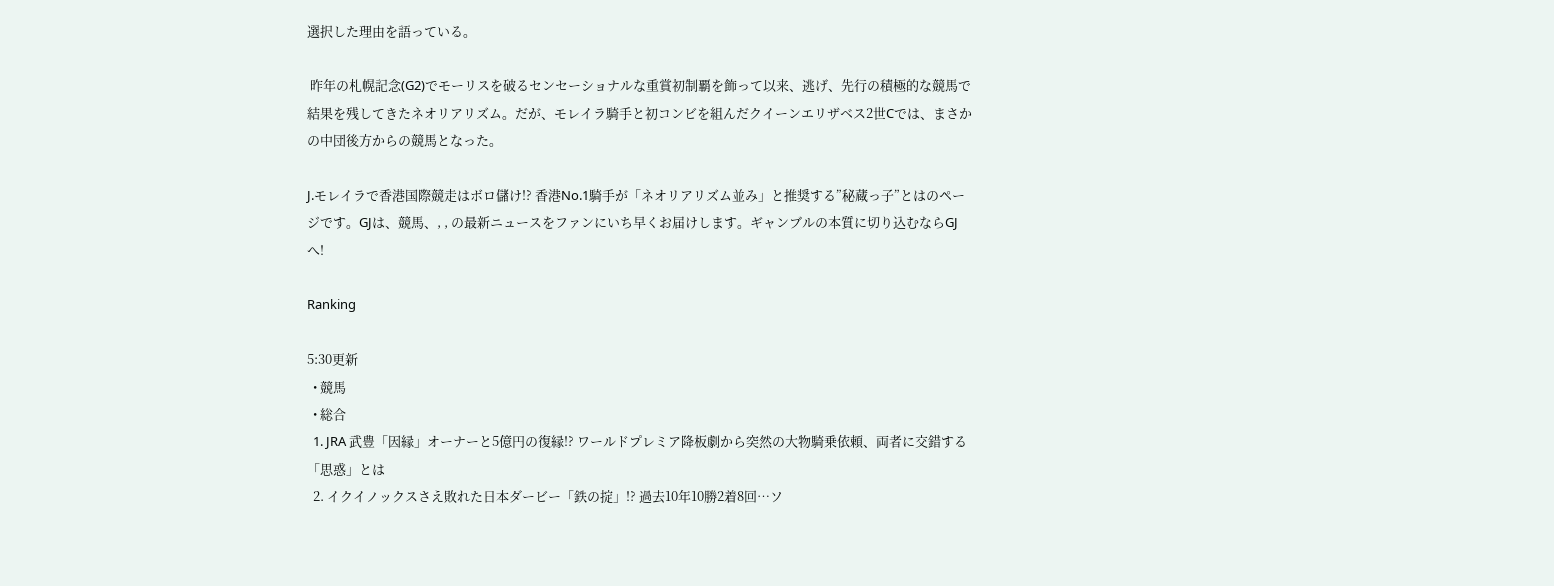選択した理由を語っている。

 昨年の札幌記念(G2)でモーリスを破るセンセーショナルな重賞初制覇を飾って以来、逃げ、先行の積極的な競馬で結果を残してきたネオリアリズム。だが、モレイラ騎手と初コンビを組んだクイーンエリザベス2世Cでは、まさかの中団後方からの競馬となった。

J.モレイラで香港国際競走はボロ儲け!? 香港No.1騎手が「ネオリアリズム並み」と推奨する”秘蔵っ子”とはのページです。GJは、競馬、, , の最新ニュースをファンにいち早くお届けします。ギャンブルの本質に切り込むならGJへ!

Ranking

5:30更新
  • 競馬
  • 総合
  1. JRA 武豊「因縁」オーナーと5億円の復縁!? ワールドプレミア降板劇から突然の大物騎乗依頼、両者に交錯する「思惑」とは
  2. イクイノックスさえ敗れた日本ダービー「鉄の掟」!? 過去10年10勝2着8回…ソ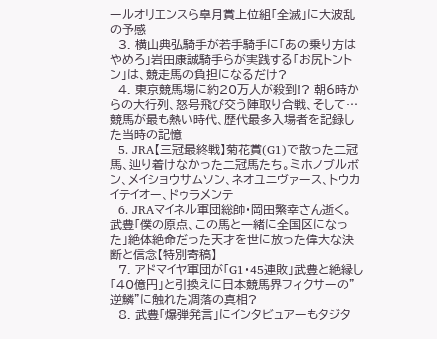ールオリエンスら皐月賞上位組「全滅」に大波乱の予感
  3. 横山典弘騎手が若手騎手に「あの乗り方はやめろ」岩田康誠騎手らが実践する「お尻トントン」は、競走馬の負担になるだけ?
  4. 東京競馬場に約20万人が殺到!? 朝6時からの大行列、怒号飛び交う陣取り合戦、そして…競馬が最も熱い時代、歴代最多入場者を記録した当時の記憶
  5. JRA【三冠最終戦】菊花賞(G1)で散った二冠馬、辿り着けなかった二冠馬たち。ミホノブルボン、メイショウサムソン、ネオユニヴァース、トウカイテイオー、ドゥラメンテ
  6. JRAマイネル軍団総帥・岡田繁幸さん逝く。武豊「僕の原点、この馬と一緒に全国区になった」絶体絶命だった天才を世に放った偉大な決断と信念【特別寄稿】
  7. アドマイヤ軍団が「G1・45連敗」武豊と絶縁し「40億円」と引換えに日本競馬界フィクサーの”逆鱗”に触れた凋落の真相?
  8. 武豊「爆弾発言」にインタビュアーもタジタ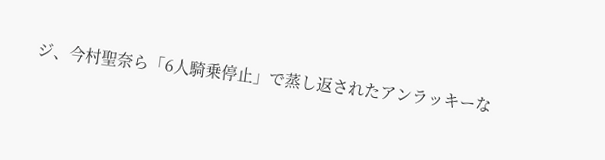ジ、今村聖奈ら「6人騎乗停止」で蒸し返されたアンラッキーな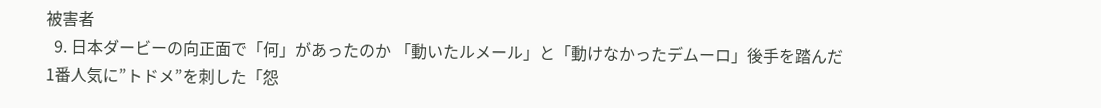被害者
  9. 日本ダービーの向正面で「何」があったのか 「動いたルメール」と「動けなかったデムーロ」後手を踏んだ1番人気に”トドメ”を刺した「怨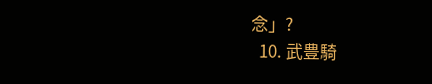念」?
  10. 武豊騎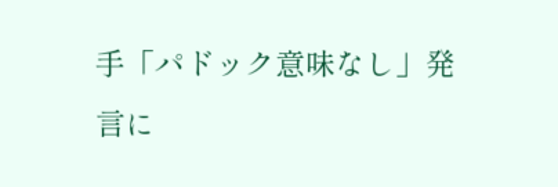手「パドック意味なし」発言に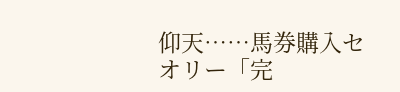仰天……馬券購入セオリー「完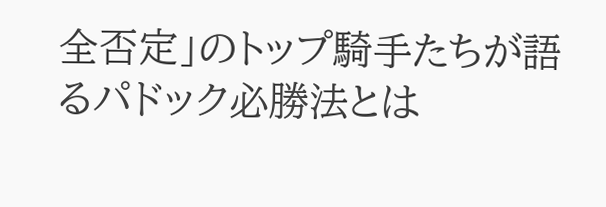全否定」のトップ騎手たちが語るパドック必勝法とは